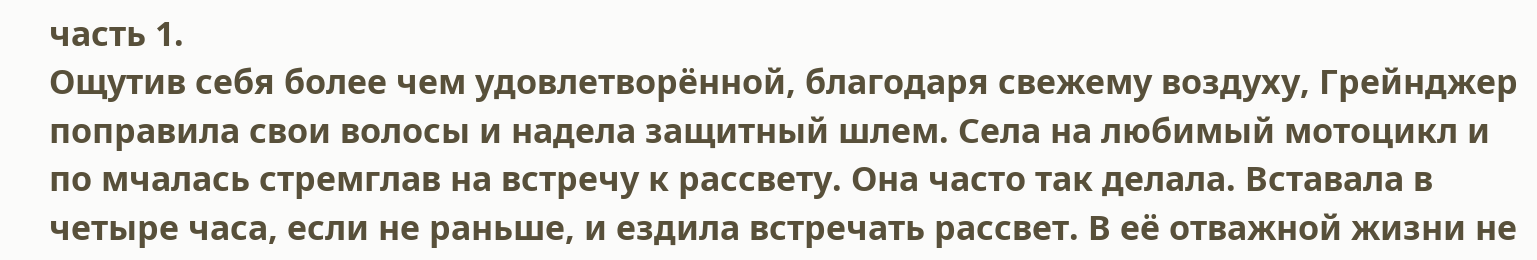часть 1.
Ощутив себя более чем удовлетворённой, благодаря свежему воздуху, Грейнджер поправила свои волосы и надела защитный шлем. Села на любимый мотоцикл и по мчалась стремглав на встречу к рассвету. Она часто так делала. Вставала в четыре часа, если не раньше, и ездила встречать рассвет. В её отважной жизни не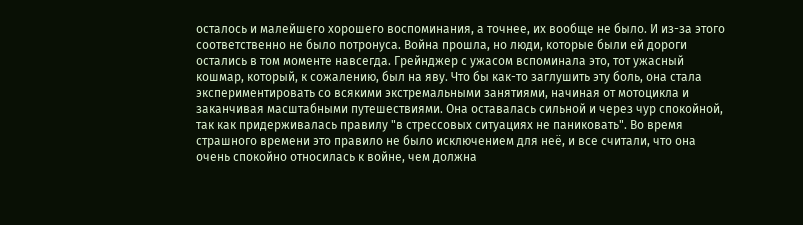осталось и малейшего хорошего воспоминания, а точнее, их вообще не было. И из-за этого соответственно не было потронуса. Война прошла, но люди, которые были ей дороги остались в том моменте навсегда. Грейнджер с ужасом вспоминала это, тот ужасный кошмар, который, к сожалению, был на яву. Что бы как-то заглушить эту боль, она стала экспериментировать со всякими экстремальными занятиями, начиная от мотоцикла и заканчивая масштабными путешествиями. Она оставалась сильной и через чур спокойной, так как придерживалась правилу "в стрессовых ситуациях не паниковать". Во время страшного времени это правило не было исключением для неё, и все считали, что она очень спокойно относилась к войне, чем должна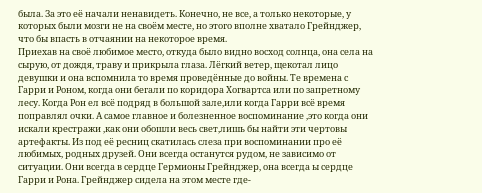была. За это её начали ненавидеть. Конечно, не все, а только некоторые, у которых были мозги не на своём месте, но этого вполне хватало Грейнджер, что бы впасть в отчаянии на некоторое время.
Приехав на своё любимое место, откуда было видно восход солнца, она села на сырую, от дождя, траву и прикрыла глаза. Лёгкий ветер, щекотал лицо девушки и она вспомнила то время проведённые до войны. Те времена с Гарри и Роном, когда они бегали по коридора Хогвартса или по запретному лесу. Когда Рон ел всё подряд в большой зале,или когда Гарри всё время поправлял очки. А самое главное и болезненное воспоминание ,это когда они искали крестражи ,как они обошли весь свет,лишь бы найти эти чертовы артефакты. Из под её ресниц скатилась слеза при воспоминании про её любимых, родных друзей. Они всегда останутся рудом, не зависимо от ситуации. Они всегда в сердце Гермионы Грейнджер, она всегда ы сердце Гарри и Рона. Грейнджер сидела на этом месте где-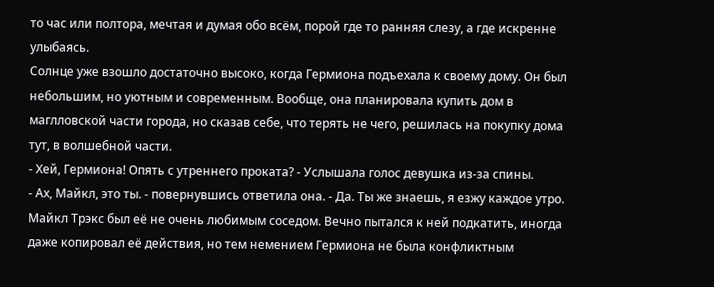то час или полтора, мечтая и думая обо всём, порой где то ранняя слезу, а где искренне улыбаясь.
Солнце уже взошло достаточно высоко, когда Гермиона подъехала к своему дому. Он был небольшим, но уютным и современным. Вообще, она планировала купить дом в маглловской части города, но сказав себе, что терять не чего, решилась на покупку дома тут, в волшебной части.
- Хей, Гермиона! Опять с утреннего проката? - Услышала голос девушка из-за спины.
- Ах, Майкл, это ты. - повернувшись ответила она. - Да. Ты же знаешь, я езжу каждое утро.
Майкл Трэкс был её не очень любимым соседом. Вечно пытался к ней подкатить, иногда даже копировал её действия, но тем немением Гермиона не была конфликтным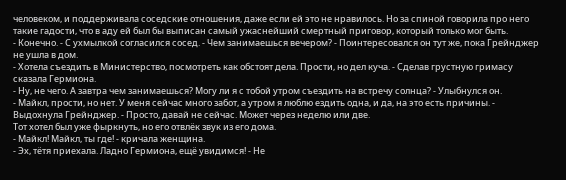человеком, и поддерживала соседские отношения, даже если ей это не нравилось. Но за спиной говорила про него такие гадости, что в аду ей был бы выписан самый ужаснейший смертный приговор, который только мог быть.
- Конечно. - С ухмылкой согласился сосед. - Чем занимаешься вечером? - Поинтересовался он тут же, пока Грейнджер не ушла в дом.
- Хотела съездить в Министерство, посмотреть как обстоят дела. Прости, но дел куча. - Сделав грустную гримасу сказала Гермиона.
- Ну, не чего. А завтра чем занимаешься? Могу ли я с тобой утром съездить на встречу солнца? - Улыбнулся он.
- Майкл, прости, но нет. У меня сейчас много забот, а утром я люблю ездить одна, и да, на это есть причины. - Выдохнула Грейнджер. - Просто, давай не сейчас. Может через неделю или две.
Тот хотел был уже фыркнуть, но его отвлёк звук из его дома.
- Майкл! Майкл, ты где! - кричала женщина.
- Эх, тётя приехала. Ладно Гермиона, ещё увидимся! - Не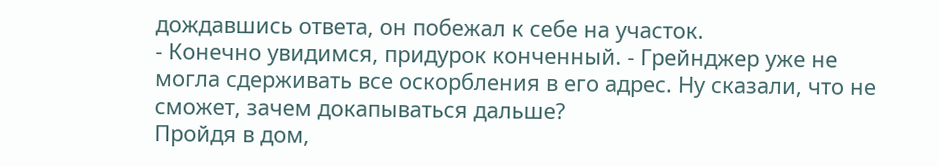дождавшись ответа, он побежал к себе на участок.
- Конечно увидимся, придурок конченный. - Грейнджер уже не могла сдерживать все оскорбления в его адрес. Ну сказали, что не сможет, зачем докапываться дальше?
Пройдя в дом,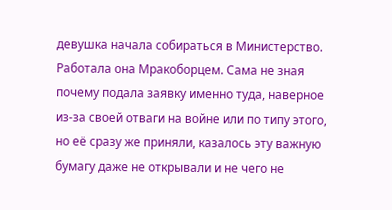девушка начала собираться в Министерство. Работала она Мракоборцем. Сама не зная почему подала заявку именно туда, наверное из-за своей отваги на войне или по типу этого, но её сразу же приняли, казалось эту важную бумагу даже не открывали и не чего не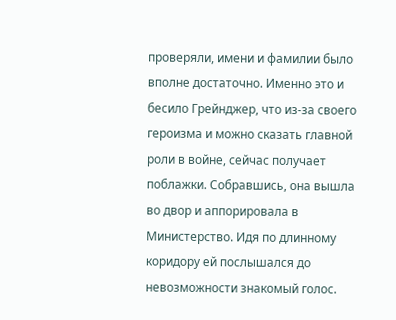проверяли, имени и фамилии было вполне достаточно. Именно это и бесило Грейнджер, что из-за своего героизма и можно сказать главной роли в войне, сейчас получает поблажки. Собравшись, она вышла во двор и аппорировала в Министерство. Идя по длинному коридору ей послышался до невозможности знакомый голос.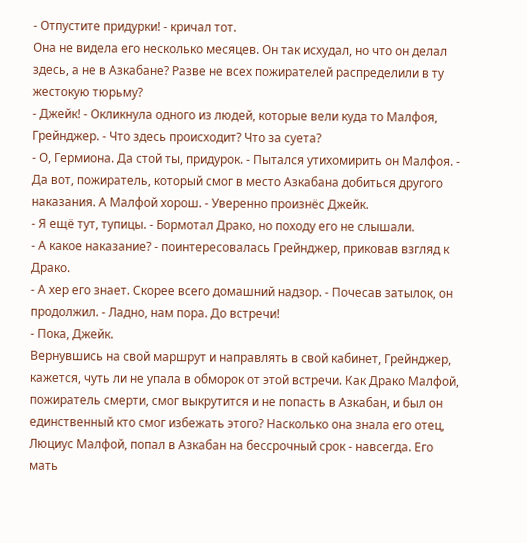- Отпустите придурки! - кричал тот.
Она не видела его несколько месяцев. Он так исхудал, но что он делал здесь, а не в Азкабане? Разве не всех пожирателей распределили в ту жестокую тюрьму?
- Джейк! - Окликнула одного из людей, которые вели куда то Малфоя, Грейнджер. - Что здесь происходит? Что за суета?
- О, Гермиона. Да стой ты, придурок. - Пытался утихомирить он Малфоя. - Да вот, пожиратель, который смог в место Азкабана добиться другого наказания. А Малфой хорош. - Уверенно произнёс Джейк.
- Я ещё тут, тупицы. - Бормотал Драко, но походу его не слышали.
- А какое наказание? - поинтересовалась Грейнджер, приковав взгляд к Драко.
- А хер его знает. Скорее всего домашний надзор. - Почесав затылок, он продолжил. - Ладно, нам пора. До встречи!
- Пока, Джейк.
Вернувшись на свой маршрут и направлять в свой кабинет, Грейнджер, кажется, чуть ли не упала в обморок от этой встречи. Как Драко Малфой, пожиратель смерти, смог выкрутится и не попасть в Азкабан, и был он единственный кто смог избежать этого? Насколько она знала его отец, Люциус Малфой, попал в Азкабан на бессрочный срок - навсегда. Его мать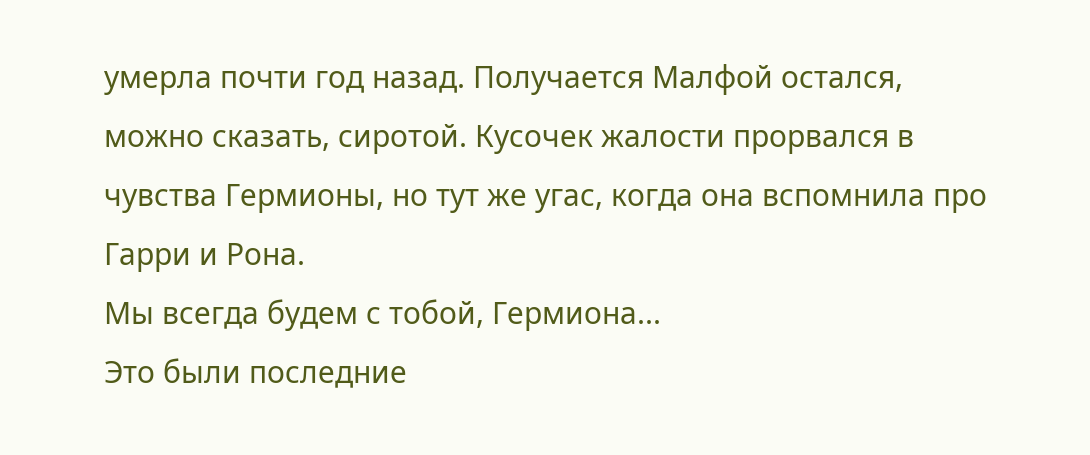умерла почти год назад. Получается Малфой остался, можно сказать, сиротой. Кусочек жалости прорвался в чувства Гермионы, но тут же угас, когда она вспомнила про Гарри и Рона.
Мы всегда будем с тобой, Гермиона...
Это были последние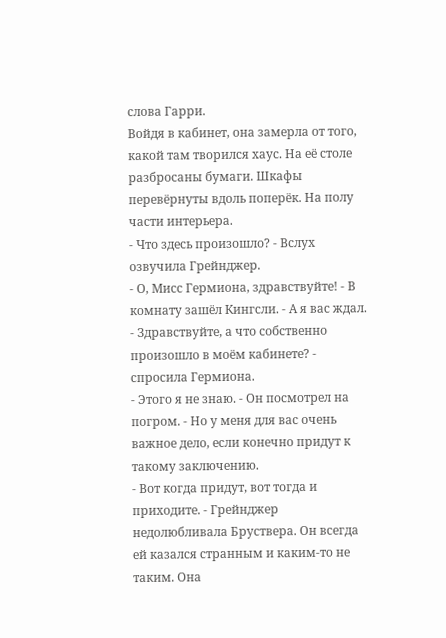слова Гарри.
Войдя в кабинет, она замерла от того, какой там творился хаус. На её столе разбросаны бумаги. Шкафы перевёрнуты вдоль поперёк. На полу части интерьера.
- Что здесь произошло? - Вслух озвучила Грейнджер.
- О, Мисс Гермиона, здравствуйте! - В комнату зашёл Кингсли. - А я вас ждал.
- Здравствуйте, а что собственно произошло в моём кабинете? - спросила Гермиона.
- Этого я не знаю. - Он посмотрел на погром. - Но у меня для вас очень важное дело, если конечно придут к такому заключению.
- Вот когда придут, вот тогда и приходите. - Грейнджер недолюбливала Бруствера. Он всегда ей казался странным и каким-то не таким. Она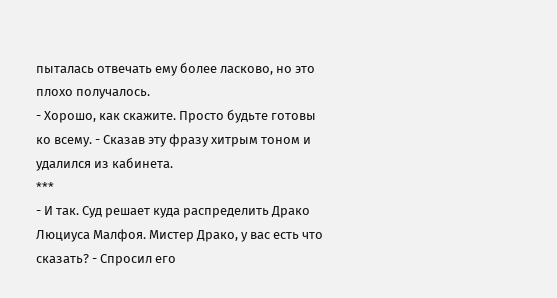пыталась отвечать ему более ласково, но это плохо получалось.
- Хорошо, как скажите. Просто будьте готовы ко всему. - Сказав эту фразу хитрым тоном и удалился из кабинета.
***
- И так. Суд решает куда распределить Драко Люциуса Малфоя. Мистер Драко, у вас есть что сказать? - Спросил его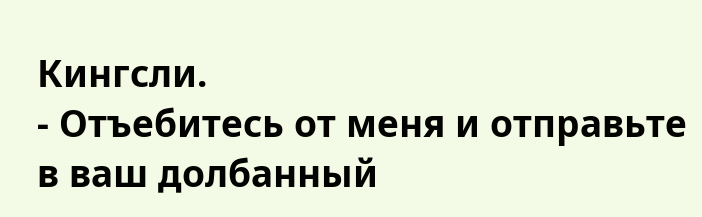Кингсли.
- Отъебитесь от меня и отправьте в ваш долбанный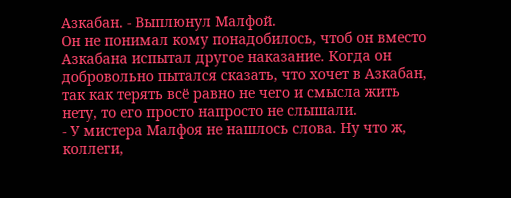Азкабан. - Выплюнул Малфой.
Он не понимал кому понадобилось, чтоб он вместо Азкабана испытал другое наказание. Когда он добровольно пытался сказать, что хочет в Азкабан, так как терять всё равно не чего и смысла жить нету, то его просто напросто не слышали.
- У мистера Малфоя не нашлось слова. Ну что ж, коллеги,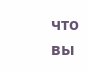что вы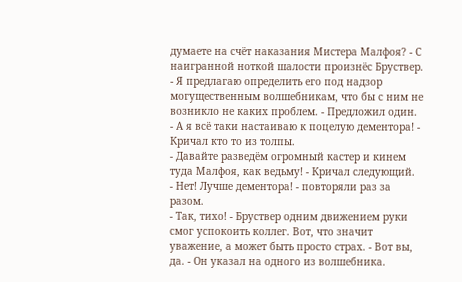думаете на счёт наказания Мистера Малфоя? - С наигранной ноткой шалости произнёс Бруствер.
- Я предлагаю определить его под надзор могущественным волшебникам, что бы с ним не возникло не каких проблем. - Предложил один.
- А я всё таки настаиваю к поцелую дементора! - Кричал кто то из толпы.
- Давайте разведём огромный кастер и кинем туда Малфоя, как ведьму! - Кричал следующий.
- Нет! Лучше дементора! - повторяли раз за разом.
- Так, тихо! - Бруствер одним движением руки смог успокоить коллег. Вот, что значит уважение, а может быть просто страх. - Вот вы, да. - Он указал на одного из волшебника.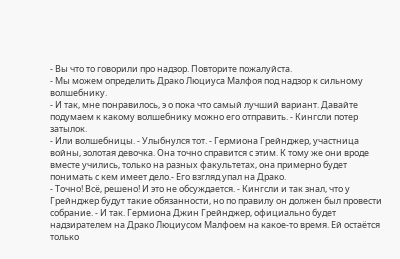- Вы что то говорили про надзор. Повторите пожалуйста.
- Мы можем определить Драко Люциуса Малфоя под надзор к сильному волшебнику.
- И так, мне понравилось, э о пока что самый лучший вариант. Давайте подумаем к какому волшебнику можно его отправить. - Кингсли потер затылок.
- Или волшебницы. - Улыбнулся тот. - Гермиона Грейнджер, участница войны, золотая девочка. Она точно справится с этим. К тому же они вроде вместе учились, только на разных факультетах, она примерно будет понимать с кем имеет дело.- Его взгляд упал на Драко.
- Точно! Всё, решено! И это не обсуждается. - Кингсли и так знал, что у Грейнджер будут такие обязанности, но по правилу он должен был провести собрание. - И так. Гермиона Джин Грейнджер, официально будет надзирателем на Драко Люциусом Малфоем на какое-то время. Ей остаётся только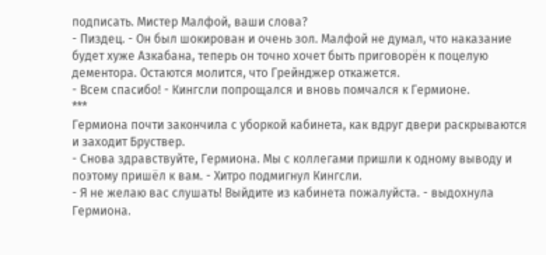подписать. Мистер Малфой, ваши слова?
- Пиздец. - Он был шокирован и очень зол. Малфой не думал, что наказание будет хуже Азкабана, теперь он точно хочет быть приговорён к поцелую дементора. Остаются молится, что Грейнджер откажется.
- Всем спасибо! - Кингсли попрощался и вновь помчался к Гермионе.
***
Гермиона почти закончила с уборкой кабинета, как вдруг двери раскрываются и заходит Бруствер.
- Снова здравствуйте, Гермиона. Мы с коллегами пришли к одному выводу и поэтому пришёл к вам. - Хитро подмигнул Кингсли.
- Я не желаю вас слушать! Выйдите из кабинета пожалуйста. - выдохнула Гермиона.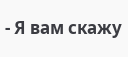- Я вам скажу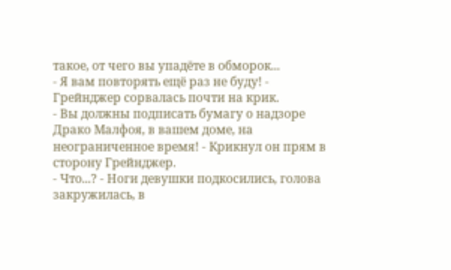такое, от чего вы упадёте в обморок...
- Я вам повторять ещё раз не буду! - Грейнджер сорвалась почти на крик.
- Вы должны подписать бумагу о надзоре Драко Малфоя, в вашем доме, на неограниченное время! - Крикнул он прям в сторону Грейнджер.
- Что...? - Ноги девушки подкосились, голова закружилась, в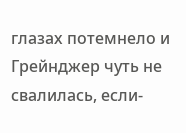глазах потемнело и Грейнджер чуть не свалилась, если-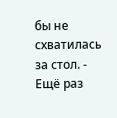бы не схватилась за стол. - Ещё раз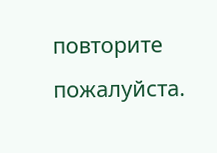повторите пожалуйста.